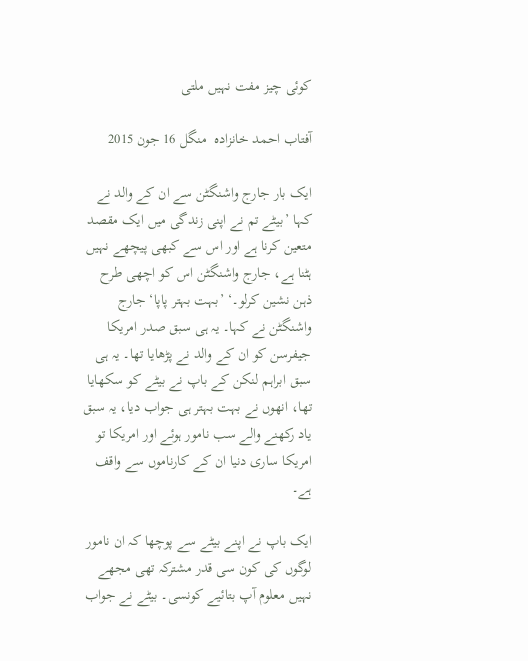کوئی چیز مفت نہیں ملتی

آفتاب احمد خانزادہ  منگل 16 جون 2015

ایک بار جارج واشنگٹن سے ان کے والد نے کہا ’بیٹے تم نے اپنی زندگی میں ایک مقصد متعین کرنا ہے اور اس سے کبھی پیچھے نہیں ہٹنا ہے، جارج واشنگٹن اس کو اچھی طرح ذہن نشین کرلو۔‘ ’بہت بہتر پاپا‘ جارج واشنگٹن نے کہا۔ یہ ہی سبق صدر امریکا جیفرسن کو ان کے والد نے پڑھایا تھا۔ یہ ہی سبق ابراہم لنکن کے باپ نے بیٹے کو سکھایا تھا، انھوں نے بہت بہتر ہی جواب دیا، یہ سبق یاد رکھنے والے سب نامور ہوئے اور امریکا تو امریکا ساری دنیا ان کے کارناموں سے واقف ہے۔

ایک باپ نے اپنے بیٹے سے پوچھا کہ ان نامور لوگوں کی کون سی قدر مشترکہ تھی مجھے نہیں معلوم آپ بتائیے کونسی۔ بیٹے نے جواب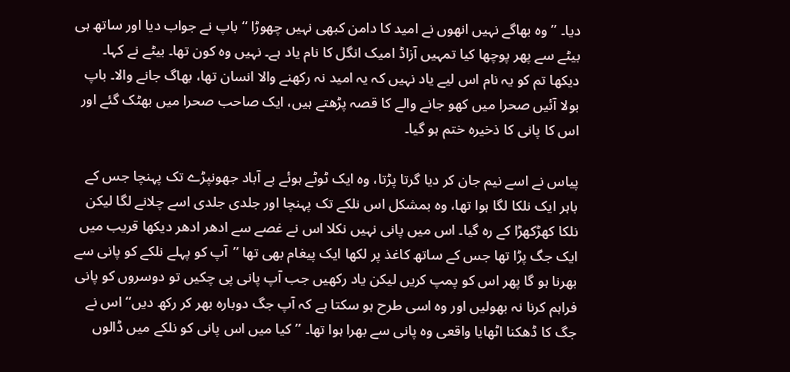دیا۔ ’’وہ بھاگے نہیں انھوں نے امید کا دامن کبھی نہیں چھوڑا ‘‘ باپ نے جواب دیا اور ساتھ ہی بیٹے سے پھر پوچھا کیا تمہیں آزاڈ امیک انگل کا نام یاد ہے۔ نہیں وہ کون تھا۔ بیٹے نے کہا۔ دیکھا تم کو یہ نام اس لیے یاد نہیں کہ یہ امید نہ رکھنے والا انسان تھا، بھاگ جانے والا۔ باپ بولا آئیں صحرا میں کھو جانے والے کا قصہ پڑھتے ہیں، ایک صاحب صحرا میں بھٹک گئے اور اس کا پانی کا ذخیرہ ختم ہو گیا۔

پیاس نے اسے نیم جان کر دیا گرتا پڑتا، وہ ایک ٹوٹے ہوئے بے آباد جھونپڑے تک پہنچا جس کے باہر ایک نلکا لگا ہوا تھا، وہ بمشکل اس نلکے تک پہنچا اور جلدی جلدی اسے چلانے لگا لیکن نلکا کھڑکھڑا کے رہ گیا۔ اس میں پانی نہیں نکلا اس نے غصے سے ادھر ادھر دیکھا قریب میں ایک جگ پڑا تھا جس کے ساتھ کاغذ پر لکھا ایک پیغام بھی تھا ’’آپ کو پہلے نلکے کو پانی سے بھرنا ہو گا پھر اس کو پمپ کریں لیکن یاد رکھیں جب آپ پانی پی چکیں تو دوسروں کو پانی فراہم کرنا نہ بھولیں اور وہ اسی طرح ہو سکتا ہے کہ آپ جگ دوبارہ بھر کر رکھ دیں‘‘ اس نے جگ کا ڈھکنا اٹھایا واقعی وہ پانی سے بھرا ہوا تھا۔ ’’کیا میں اس پانی کو نلکے میں ڈالوں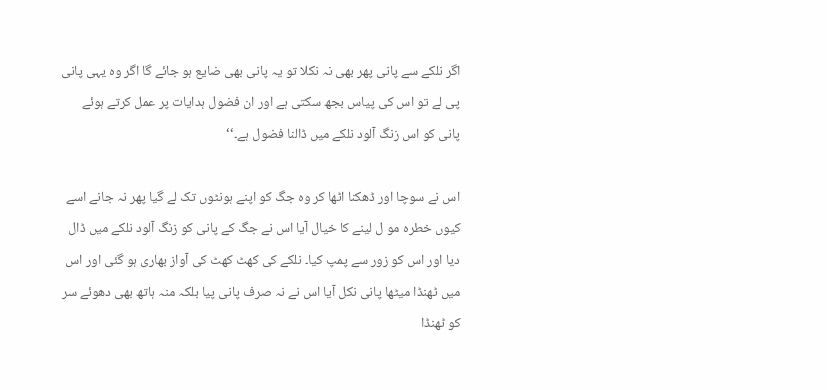اگر نلکے سے پانی پھر بھی نہ نکلا تو یہ پانی بھی ضایع ہو جائے گا اگر وہ یہی پانی پی لے تو اس کی پیاس بجھ سکتی ہے اور ان فضول ہدایات پر عمل کرتے ہوئے پانی کو اس زنگ آلود نلکے میں ڈالنا فضول ہے۔‘‘

اس نے سوچا اور ڈھکنا اٹھا کر وہ جگ کو اپنے ہونٹوں تک لے گیا پھر نہ جانے اسے کیوں خطرہ مو ل لینے کا خیال آیا اس نے جگ کے پانی کو زنگ آلود نلکے میں ڈال دیا اور اس کو زور سے پمپ کیا۔ نلکے کی کھٹ کھٹ کی آواز بھاری ہو گئی اور اس میں ٹھنڈا میٹھا پانی نکل آیا اس نے نہ صرف پانی پیا بلکہ منہ ہاتھ بھی دھوئے سر کو ٹھنڈا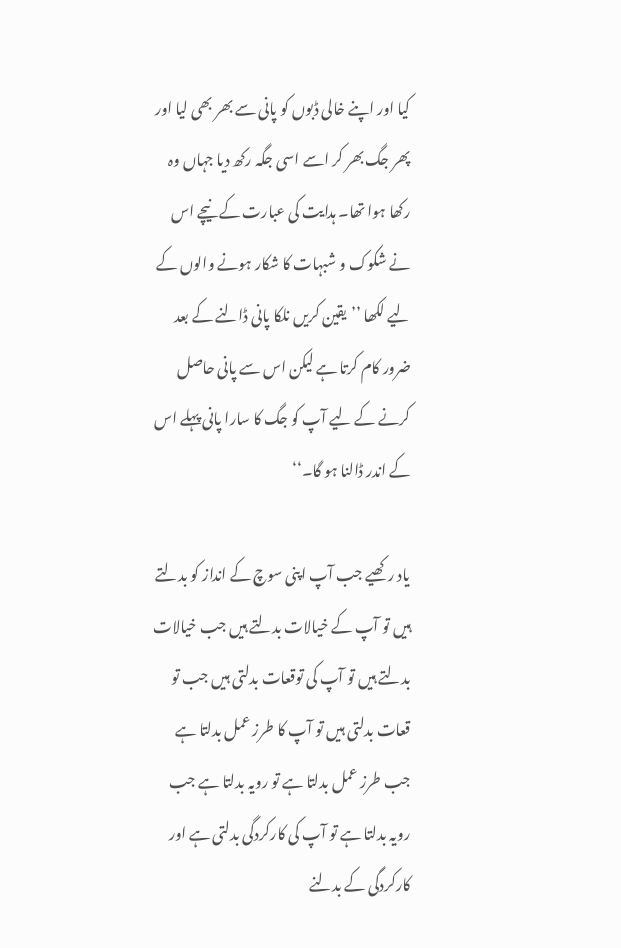کیا اور اپنے خالی ڈبوں کو پانی سے بھر بھی لیا اور پھر جگ بھر کر اسے اسی جگہ رکھ دیا جہاں وہ رکھا ہوا تھا۔ ہدایت کی عبارت کے نیچے اس نے شکوک و شبہات کا شکار ہونے والوں کے لیے لکھا ’’یقین کریں نلکا پانی ڈالنے کے بعد ضرور کام کرتا ہے لیکن اس سے پانی حاصل کرنے کے لیے آپ کو جگ کا سارا پانی پہلے اس کے اندر ڈالنا ہو گا۔‘‘

یاد رکھیے جب آپ اپنی سوچ کے انداز کو بدلتے ہیں تو آپ کے خیالات بدلتے ہیں جب خیالات بدلتے ہیں تو آپ کی توقعات بدلتی ہیں جب تو قعات بدلتی ہیں تو آپ کا طرز عمل بدلتا ہے جب طرز عمل بدلتا ہے تو رویہ بدلتا ہے جب رویہ بدلتا ہے تو آپ کی کارکردگی بدلتی ہے اور کارکردگی کے بدلنے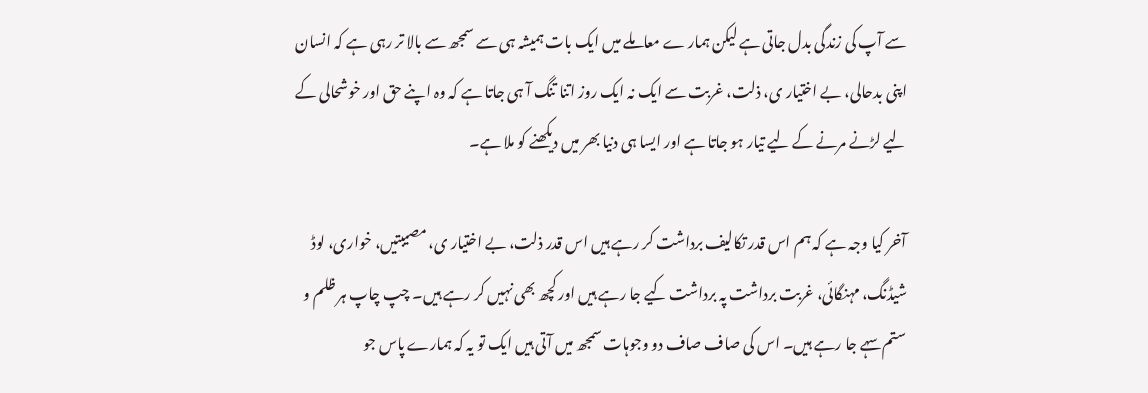سے آپ کی زندگی بدل جاتی ہے لیکن ہمار ے معاملے میں ایک بات ہمیشہ ہی سے سمجھ سے بالا تر رہی ہے کہ انسان اپنی بدحالی، بے اختیار ی، ذلت، غربت سے ایک نہ ایک روز اتنا تنگ آ ہی جاتا ہے کہ وہ اپنے حق اور خوشحالی کے لیے لڑنے مرنے کے لیے تیار ہو جاتا ہے اور ایسا ہی دنیا بھر میں دیکھنے کو ملا ہے۔

آخر کیا وجہ ہے کہ ہم اس قدر تکالیف برداشت کر رہے ہیں اس قدر ذلت، بے اختیار ی، مصیبتیں، خواری، لوڈ شیڈنگ، مہنگائی، غربت برداشت پہ برداشت کیے جا رہے ہیں اور کچھ بھی نہیں کر رہے ہیں۔ چپ چاپ ہر ظلم و ستم سہے جا رہے ہیں۔ اس کی صاف صاف دو وجوہات سمجھ میں آتی ہیں ایک تو یہ کہ ہمارے پاس جو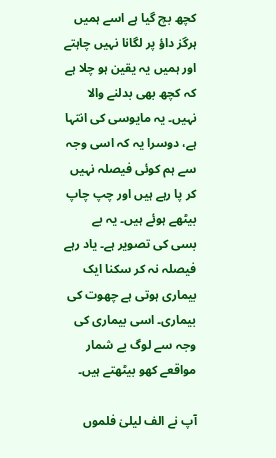کچھ بچ گیا ہے اسے ہمیں ہرگز داؤ پر لگانا نہیں چاہتے اور ہمیں یہ یقین ہو چلا ہے کہ کچھ بھی بدلنے والا نہیں۔ یہ مایوسی کی انتہا ہے، دوسرا یہ کہ اسی وجہ سے ہم کوئی فیصلہ نہیں کر پا رہے ہیں اور چپ چاپ بیٹھے ہوئے ہیں۔ یہ بے بسی کی تصویر ہے۔ یاد رہے فیصلہ نہ کر سکنا ایک بیماری ہوتی ہے چھوت کی بیماری۔ اسی بیماری کی وجہ سے لوگ بے شمار مواقعے کھو بیٹھتے ہیں۔

آپ نے الف لیلیٰ فلموں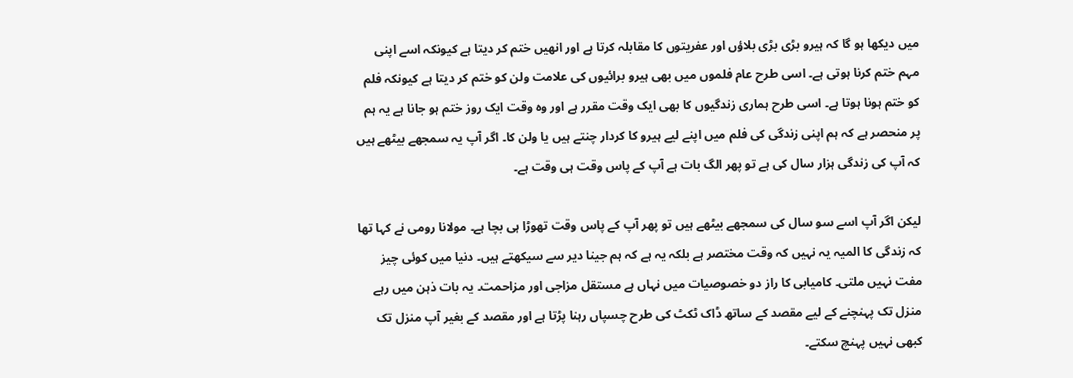میں دیکھا ہو گا کہ ہیرو بڑی بڑی بلاؤں اور عفریتوں کا مقابلہ کرتا ہے اور انھیں ختم کر دیتا ہے کیونکہ اسے اپنی مہم ختم کرنا ہوتی ہے۔ اسی طرح عام فلموں میں بھی ہیرو برائیوں کی علامت ولن کو ختم کر دیتا ہے کیونکہ فلم کو ختم ہونا ہوتا ہے۔ اسی طرح ہماری زندگیوں کا بھی ایک وقت مقرر ہے اور وہ وقت ایک روز ختم ہو جانا ہے یہ ہم پر منحصر ہے کہ ہم اپنی زندگی کی فلم میں اپنے لیے ہیرو کا کردار چنتے ہیں یا ولن کا۔ اگر آپ یہ سمجھے بیٹھے ہیں کہ آپ کی زندگی ہزار سال کی ہے تو پھر الگ بات ہے آپ کے پاس وقت ہی وقت ہے۔

لیکن اگر آپ اسے سو سال کی سمجھے بیٹھے ہیں تو پھر آپ کے پاس وقت تھوڑا ہی بچا ہے۔ مولانا رومی نے کہا تھا کہ زندگی کا المیہ یہ نہیں کہ وقت مختصر ہے بلکہ یہ ہے کہ ہم جینا دیر سے سیکھتے ہیں۔ دنیا میں کوئی چیز مفت نہیں ملتی۔ کامیابی کا راز دو خصوصیات میں نہاں ہے مستقل مزاجی اور مزاحمت۔ یہ بات ذہن میں رہے منزل تک پہنچنے کے لیے مقصد کے ساتھ ڈاک ٹکٹ کی طرح چسپاں رہنا پڑتا ہے اور مقصد کے بغیر آپ منزل تک کبھی نہیں پہنچ سکتے۔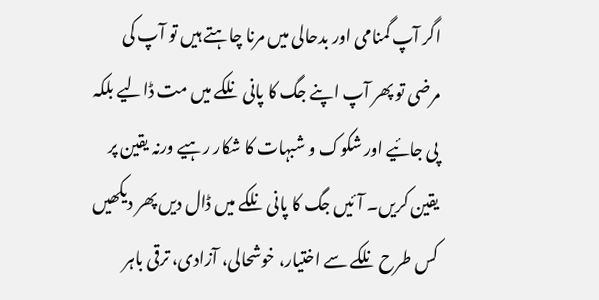اگر آپ گمنامی اور بدحالی میں مرنا چاہتے ہیں تو آپ کی مرضی تو پھر آپ اپنے جگ کا پانی نلکے میں مت ڈالیے بلکہ پی جائیے اور شکوک و شبہات کا شکار رہیے ورنہ یقین پر یقین کریں۔ آئیں جگ کا پانی نلکے میں ڈال دیں پھر دیکھیں کس طرح نلکے سے اختیار، خوشحالی، آزادی، ترقی باہر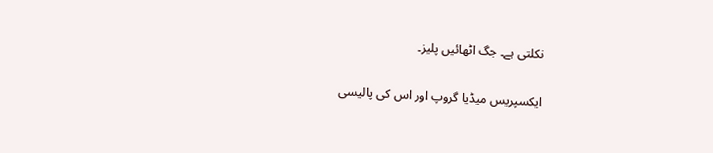نکلتی ہے۔ جگ اٹھائیں پلیز۔

ایکسپریس میڈیا گروپ اور اس کی پالیسی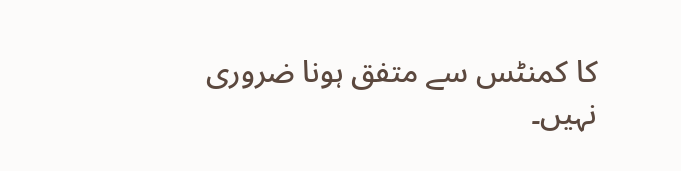کا کمنٹس سے متفق ہونا ضروری نہیں۔